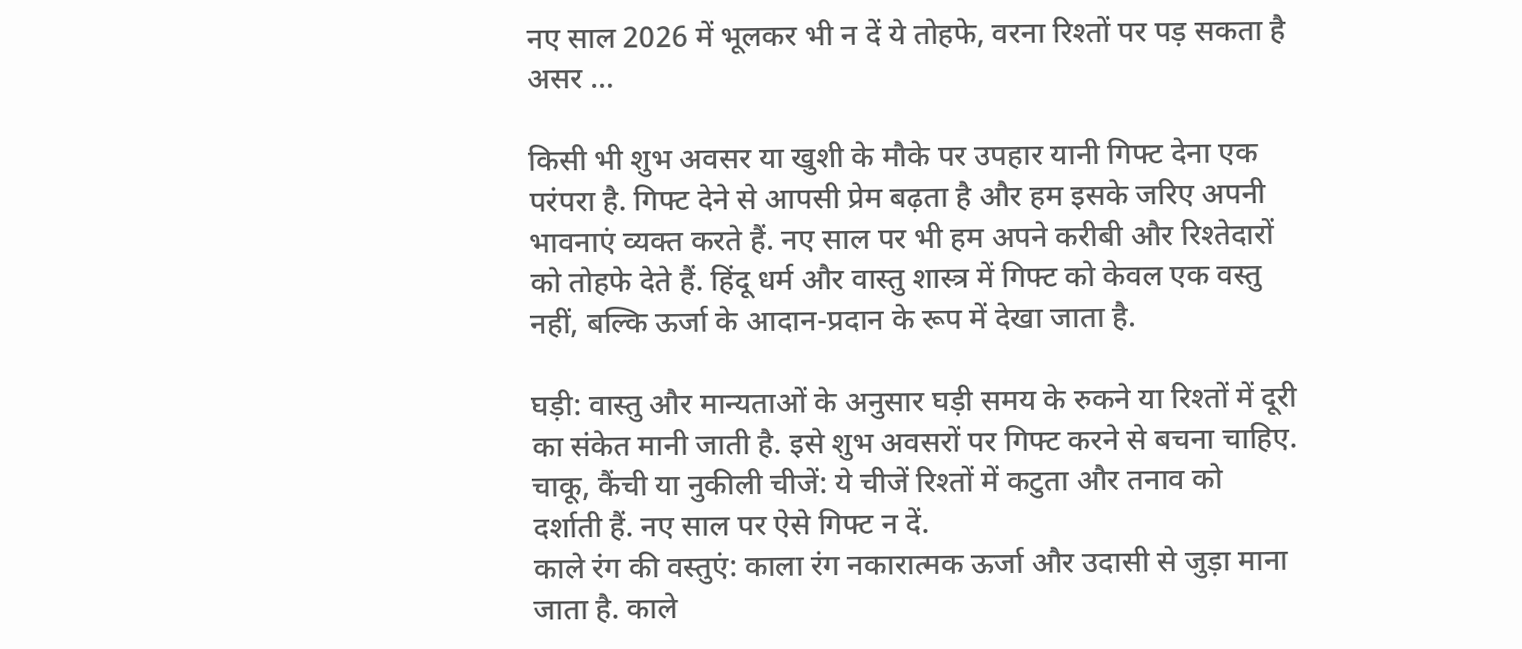नए साल 2026 में भूलकर भी न दें ये तोहफे, वरना रिश्तों पर पड़ सकता है असर …

किसी भी शुभ अवसर या खुशी के मौके पर उपहार यानी गिफ्ट देना एक परंपरा है. गिफ्ट देने से आपसी प्रेम बढ़ता है और हम इसके जरिए अपनी भावनाएं व्यक्त करते हैं. नए साल पर भी हम अपने करीबी और रिश्तेदारों को तोहफे देते हैं. हिंदू धर्म और वास्तु शास्त्र में गिफ्ट को केवल एक वस्तु नहीं, बल्कि ऊर्जा के आदान-प्रदान के रूप में देखा जाता है.

घड़ी: वास्तु और मान्यताओं के अनुसार घड़ी समय के रुकने या रिश्तों में दूरी का संकेत मानी जाती है. इसे शुभ अवसरों पर गिफ्ट करने से बचना चाहिए.
चाकू, कैंची या नुकीली चीजें: ये चीजें रिश्तों में कटुता और तनाव को दर्शाती हैं. नए साल पर ऐसे गिफ्ट न दें.
काले रंग की वस्तुएं: काला रंग नकारात्मक ऊर्जा और उदासी से जुड़ा माना जाता है. काले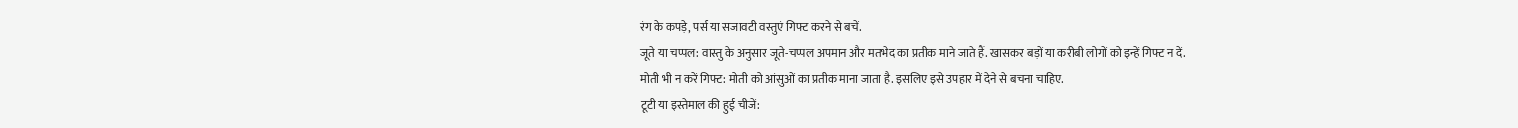रंग के कपड़े, पर्स या सजावटी वस्तुएं गिफ्ट करने से बचें.
जूते या चप्पल: वास्तु के अनुसार जूते-चप्पल अपमान और मतभेद का प्रतीक माने जाते हैं. खासकर बड़ों या करीबी लोगों को इन्हें गिफ्ट न दें.
मोती भी न करें गिफ्ट: मोती को आंसुओं का प्रतीक माना जाता है. इसलिए इसे उपहार में देने से बचना चाहिए.
टूटी या इस्तेमाल की हुई चीजें: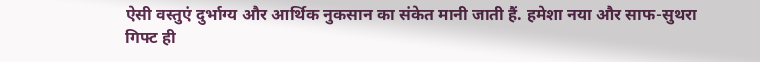ऐसी वस्तुएं दुर्भाग्य और आर्थिक नुकसान का संकेत मानी जाती हैं. हमेशा नया और साफ-सुथरा गिफ्ट ही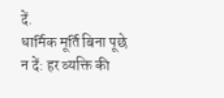दें.
धार्मिक मूर्ति बिना पूछे न दें: हर व्यक्ति की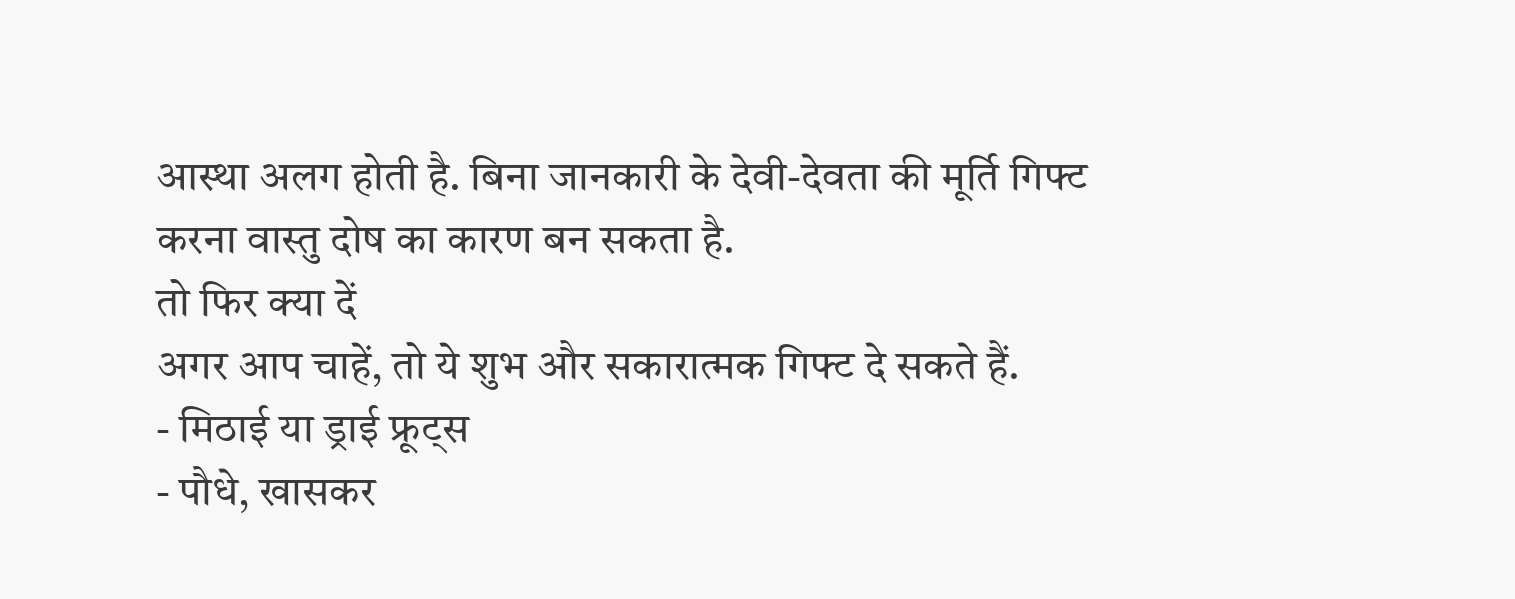आस्था अलग होती है. बिना जानकारी के देवी-देवता की मूर्ति गिफ्ट करना वास्तु दोष का कारण बन सकता है.
तो फिर क्या दें
अगर आप चाहें, तो ये शुभ और सकारात्मक गिफ्ट दे सकते हैं.
- मिठाई या ड्राई फ्रूट्स
- पौधे, खासकर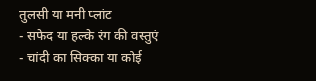तुलसी या मनी प्लांट
- सफेद या हल्के रंग की वस्तुएं
- चांदी का सिक्का या कोई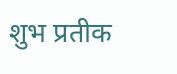शुभ प्रतीक